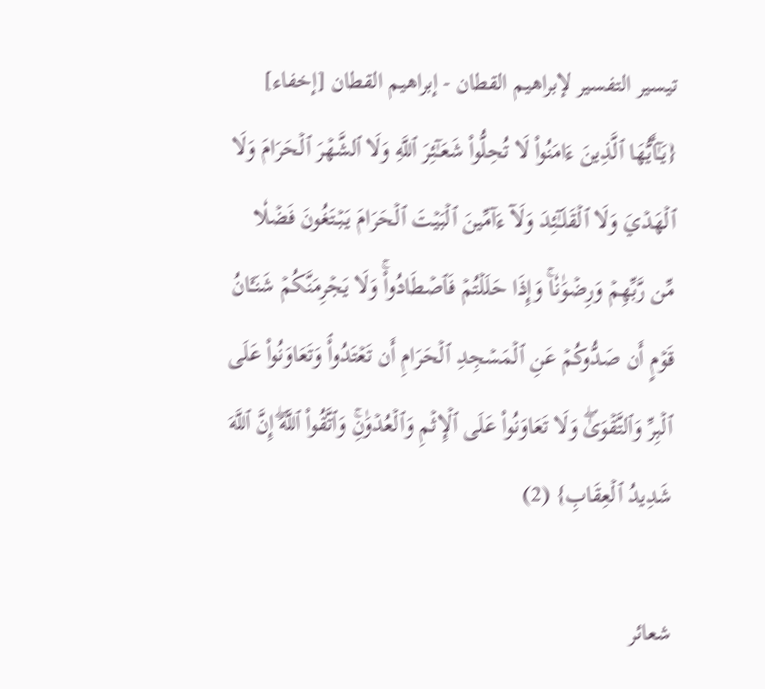تيسير التفسير لإبراهيم القطان - إبراهيم القطان [إخفاء]
{يَـٰٓأَيُّهَا ٱلَّذِينَ ءَامَنُواْ لَا تُحِلُّواْ شَعَـٰٓئِرَ ٱللَّهِ وَلَا ٱلشَّهۡرَ ٱلۡحَرَامَ وَلَا ٱلۡهَدۡيَ وَلَا ٱلۡقَلَـٰٓئِدَ وَلَآ ءَآمِّينَ ٱلۡبَيۡتَ ٱلۡحَرَامَ يَبۡتَغُونَ فَضۡلٗا مِّن رَّبِّهِمۡ وَرِضۡوَٰنٗاۚ وَإِذَا حَلَلۡتُمۡ فَٱصۡطَادُواْۚ وَلَا يَجۡرِمَنَّكُمۡ شَنَـَٔانُ قَوۡمٍ أَن صَدُّوكُمۡ عَنِ ٱلۡمَسۡجِدِ ٱلۡحَرَامِ أَن تَعۡتَدُواْۘ وَتَعَاوَنُواْ عَلَى ٱلۡبِرِّ وَٱلتَّقۡوَىٰۖ وَلَا تَعَاوَنُواْ عَلَى ٱلۡإِثۡمِ وَٱلۡعُدۡوَٰنِۚ وَٱتَّقُواْ ٱللَّهَۖ إِنَّ ٱللَّهَ شَدِيدُ ٱلۡعِقَابِ} (2)

شعائر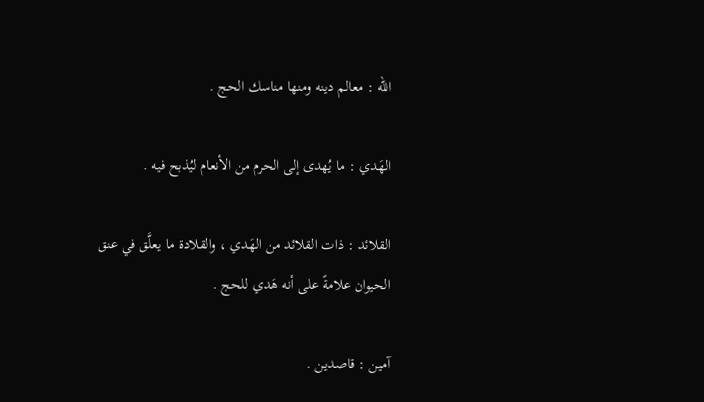الله : معالم دينه ومنها مناسك الحج .

الهَدي : ما يُهدى إلى الحرم من الأنعام ليُذبح فيه .

القلائد : ذات القلائد من الهَدي ، والقلادة ما يعلَّق في عنق الحيوان علامةً على أنه هَدي للحج .

آمين : قاصدين .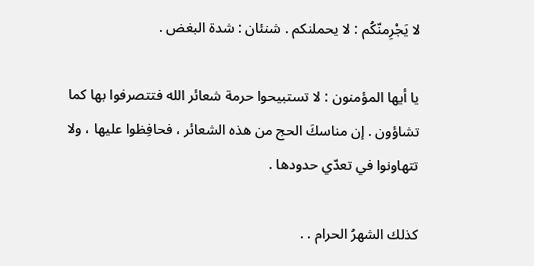لا يَجْرِمنّكُم : لا يحملنكم . شنئان : شدة البغض .

يا أيها المؤمنون : لا تستبيحوا حرمة شعائر الله فتتصرفوا بها كما تشاؤون . إن مناسكَ الحج من هذه الشعائر ، فحافِظوا عليها ، ولا تتهاونوا في تعدّي حدودها .

كذلك الشهرُ الحرام . .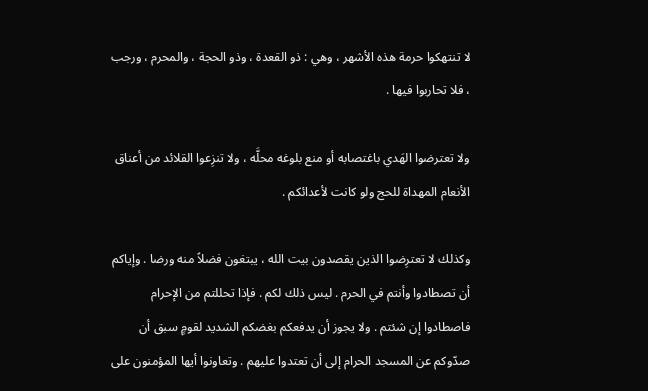لا تنتهكوا حرمة هذه الأشهر ، وهي : ذو القعدة ، وذو الحجة ، والمحرم ، ورجب ، فلا تحاربوا فيها .

ولا تعترضوا الهَدي باغتصابه أو منع بلوغه محلَّه ، ولا تنزِعوا القلائد من أعناق الأنعام المهداة للحج ولو كانت لأعدائكم .

وكذلك لا تعترِضوا الذين يقصدون بيت الله ، يبتغون فضلاً منه ورضا . وإياكم أن تصطادوا وأنتم في الحرم . ليس ذلك لكم . فإذا تحللتم من الإحرام فاصطادوا إن شئتم . ولا يجوز أن يدفعكم بغضكم الشديد لقومٍ سبق أن صدّوكم عن المسجد الحرام إلى أن تعتدوا عليهم . وتعاونوا أيها المؤمنون على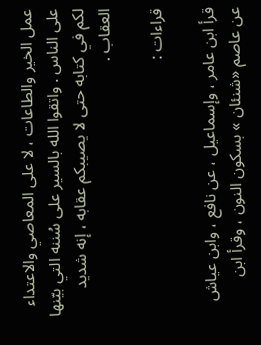عمل الخير والطاعات ، لا على المعاصي والاعتداء على الناس . واتقوا الله بالسير على سُننه التي بيّنها لكم في كتابه حتى لا يصيبكم عقابه ، إنه شديد العقاب .

قراءات :

قرأ ابن عامر ، وإسماعيل ، عن نافع ، وابن عياش عن عاصم «شنئان » بسكون النون ، وقرأ ابن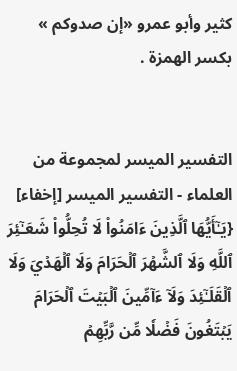كثير وأبو عمرو «إن صدوكم » بكسر الهمزة .


التفسير الميسر لمجموعة من العلماء - التفسير الميسر [إخفاء]
{يَـٰٓأَيُّهَا ٱلَّذِينَ ءَامَنُواْ لَا تُحِلُّواْ شَعَـٰٓئِرَ ٱللَّهِ وَلَا ٱلشَّهۡرَ ٱلۡحَرَامَ وَلَا ٱلۡهَدۡيَ وَلَا ٱلۡقَلَـٰٓئِدَ وَلَآ ءَآمِّينَ ٱلۡبَيۡتَ ٱلۡحَرَامَ يَبۡتَغُونَ فَضۡلٗا مِّن رَّبِّهِمۡ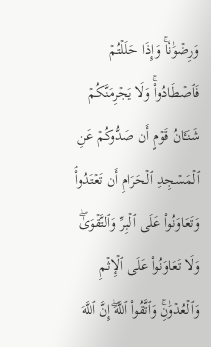وَرِضۡوَٰنٗاۚ وَإِذَا حَلَلۡتُمۡ فَٱصۡطَادُواْۚ وَلَا يَجۡرِمَنَّكُمۡ شَنَـَٔانُ قَوۡمٍ أَن صَدُّوكُمۡ عَنِ ٱلۡمَسۡجِدِ ٱلۡحَرَامِ أَن تَعۡتَدُواْۘ وَتَعَاوَنُواْ عَلَى ٱلۡبِرِّ وَٱلتَّقۡوَىٰۖ وَلَا تَعَاوَنُواْ عَلَى ٱلۡإِثۡمِ وَٱلۡعُدۡوَٰنِۚ وَٱتَّقُواْ ٱللَّهَۖ إِنَّ ٱللَّهَ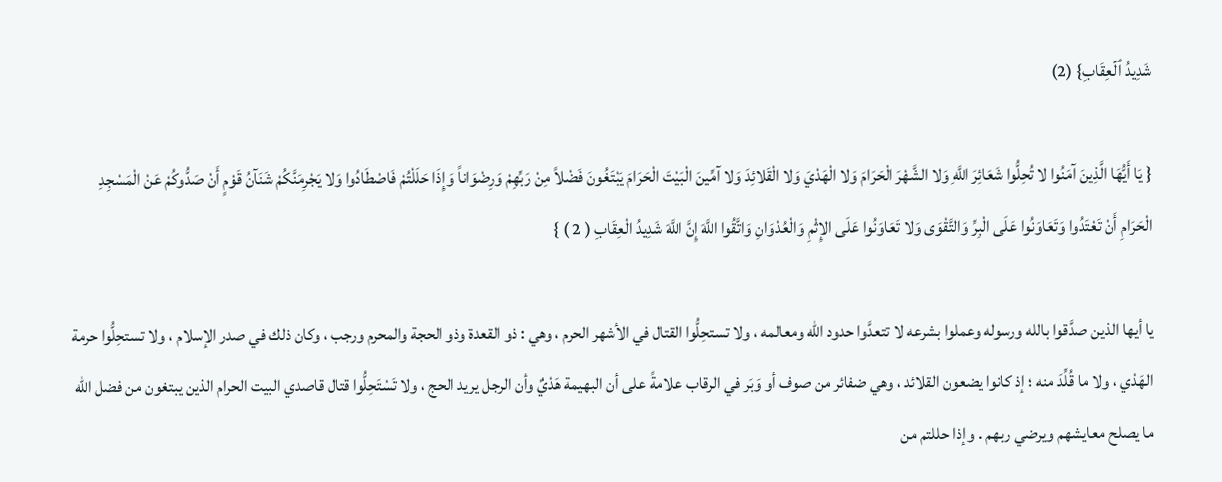شَدِيدُ ٱلۡعِقَابِ} (2)

{ يَا أَيُّهَا الَّذِينَ آمَنُوا لا تُحِلُّوا شَعَائِرَ اللَّهِ وَلا الشَّهْرَ الْحَرَامَ وَلا الْهَدْيَ وَلا الْقَلائِدَ وَلا آمِّينَ الْبَيْتَ الْحَرَامَ يَبْتَغُونَ فَضْلاً مِنْ رَبِّهِمْ وَرِضْوَاناً وَإِذَا حَلَلْتُمْ فَاصْطَادُوا وَلا يَجْرِمَنَّكُمْ شَنَآنُ قَوْمٍ أَنْ صَدُّوكُمْ عَنْ الْمَسْجِدِ الْحَرَامِ أَنْ تَعْتَدُوا وَتَعَاوَنُوا عَلَى الْبِرِّ وَالتَّقْوَى وَلا تَعَاوَنُوا عَلَى الإِثْمِ وَالْعُدْوَانِ وَاتَّقُوا اللَّهَ إِنَّ اللَّهَ شَدِيدُ الْعِقَابِ ( 2 ) }

يا أيها الذين صدَّقوا بالله ورسوله وعملوا بشرعه لا تتعدَّوا حدود الله ومعالمه ، ولا تستحِلُّوا القتال في الأشهر الحرم ، وهي : ذو القعدة وذو الحجة والمحرم ورجب ، وكان ذلك في صدر الإسلام ، ولا تستحِلُّوا حرمة الهَدْي ، ولا ما قُلِّدَ منه ؛ إذ كانوا يضعون القلائد ، وهي ضفائر من صوف أو وَبَر في الرقاب علامةً على أن البهيمة هَدْيٌ وأن الرجل يريد الحج ، ولا تَسْتَحِلُّوا قتال قاصدي البيت الحرام الذين يبتغون من فضل الله ما يصلح معايشهم ويرضي ربهم . وإذا حللتم من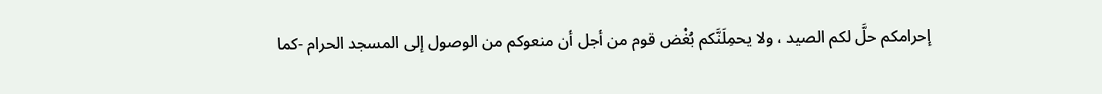إحرامكم حلَّ لكم الصيد ، ولا يحمِلَنَّكم بُغْض قوم من أجل أن منعوكم من الوصول إلى المسجد الحرام -كما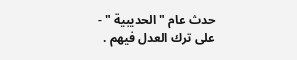حدث عام " الحديبية " - على ترك العدل فيهم .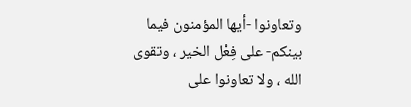وتعاونوا -أيها المؤمنون فيما بينكم- على فِعْل الخير ، وتقوى الله ، ولا تعاونوا على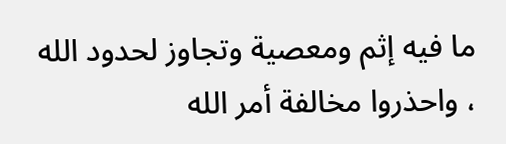ما فيه إثم ومعصية وتجاوز لحدود الله ، واحذروا مخالفة أمر الله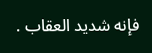فإنه شديد العقاب .